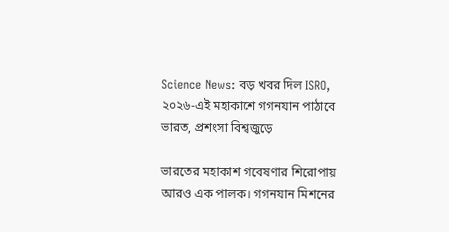Science News: বড় খবর দিল ISRO, ২০২৬-এই মহাকাশে গগনযান পাঠাবে ভারত, প্রশংসা বিশ্বজুড়ে

ভারতের মহাকাশ গবেষণার শিরোপায় আরও এক পালক। গগনযান মিশনের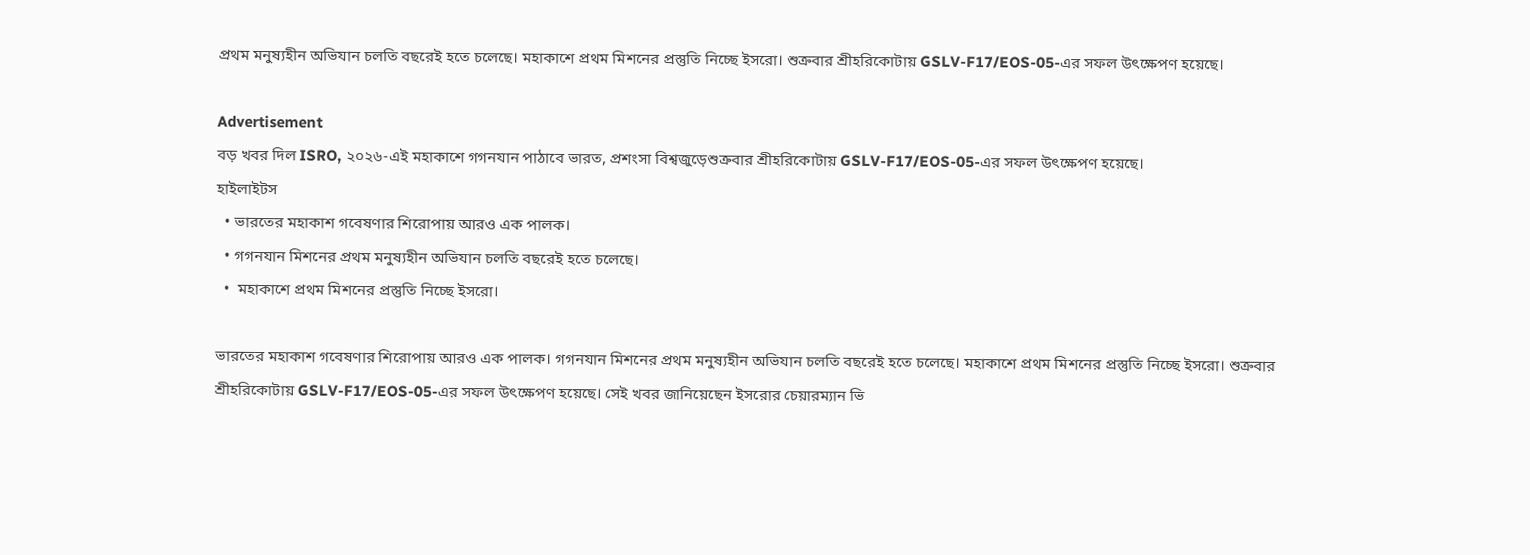প্রথম মনুষ্যহীন অভিযান চলতি বছরেই হতে চলেছে। মহাকাশে প্রথম মিশনের প্রস্তুতি নিচ্ছে ইসরো। শুক্রবার শ্রীহরিকোটায় GSLV-F17/EOS-05-এর সফল উৎক্ষেপণ হয়েছে।

Advertisement
বড় খবর দিল ISRO, ২০২৬-এই মহাকাশে গগনযান পাঠাবে ভারত, প্রশংসা বিশ্বজুড়েশুক্রবার শ্রীহরিকোটায় GSLV-F17/EOS-05-এর সফল উৎক্ষেপণ হয়েছে।
হাইলাইটস
  • ভারতের মহাকাশ গবেষণার শিরোপায় আরও এক পালক।
  • গগনযান মিশনের প্রথম মনুষ্যহীন অভিযান চলতি বছরেই হতে চলেছে।
  •  মহাকাশে প্রথম মিশনের প্রস্তুতি নিচ্ছে ইসরো।

ভারতের মহাকাশ গবেষণার শিরোপায় আরও এক পালক। গগনযান মিশনের প্রথম মনুষ্যহীন অভিযান চলতি বছরেই হতে চলেছে। মহাকাশে প্রথম মিশনের প্রস্তুতি নিচ্ছে ইসরো। শুক্রবার শ্রীহরিকোটায় GSLV-F17/EOS-05-এর সফল উৎক্ষেপণ হয়েছে। সেই খবর জানিয়েছেন ইসরোর চেয়ারম্যান ভি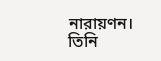নারায়ণন। তিনি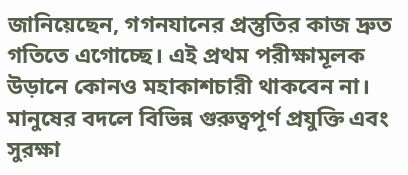জানিয়েছেন, গগনযানের প্রস্তুতির কাজ দ্রুত গতিতে এগোচ্ছে। এই প্রথম পরীক্ষামূলক উড়ানে কোনও মহাকাশচারী থাকবেন না। মানুষের বদলে বিভিন্ন গুরুত্বপূর্ণ প্রযুক্তি এবং সুরক্ষা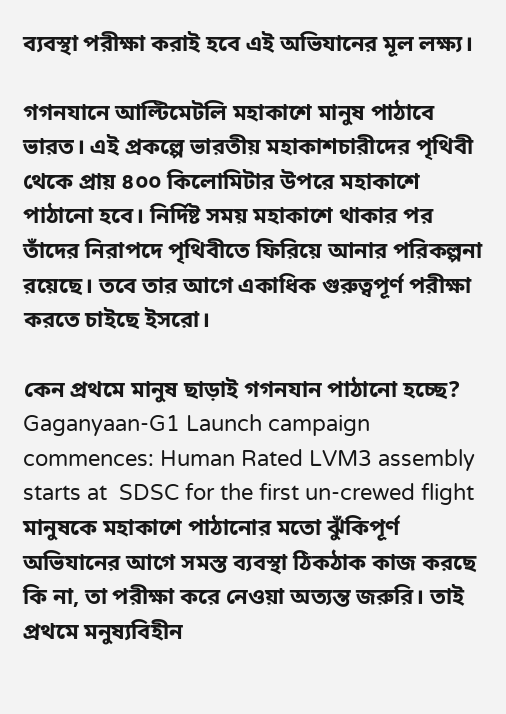ব্যবস্থা পরীক্ষা করাই হবে এই অভিযানের মূল লক্ষ্য।

গগনযানে আল্টিমেটলি মহাকাশে মানুষ পাঠাবে ভারত। এই প্রকল্পে ভারতীয় মহাকাশচারীদের পৃথিবী থেকে প্রায় ৪০০ কিলোমিটার উপরে মহাকাশে পাঠানো হবে। নির্দিষ্ট সময় মহাকাশে থাকার পর তাঁদের নিরাপদে পৃথিবীতে ফিরিয়ে আনার পরিকল্পনা রয়েছে। তবে তার আগে একাধিক গুরুত্বপূর্ণ পরীক্ষা করতে চাইছে ইসরো।

কেন প্রথমে মানুষ ছাড়াই গগনযান পাঠানো হচ্ছে?
Gaganyaan-G1 Launch campaign commences: Human Rated LVM3 assembly starts at  SDSC for the first un-crewed flight
মানুষকে মহাকাশে পাঠানোর মতো ঝুঁকিপূর্ণ অভিযানের আগে সমস্ত ব্যবস্থা ঠিকঠাক কাজ করছে কি না, তা পরীক্ষা করে নেওয়া অত্যন্ত জরুরি। তাই প্রথমে মনুষ্যবিহীন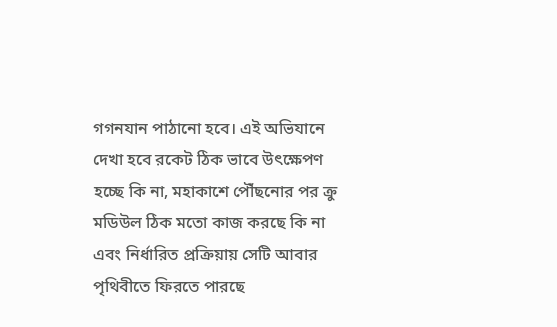গগনযান পাঠানো হবে। এই অভিযানে দেখা হবে রকেট ঠিক ভাবে উৎক্ষেপণ হচ্ছে কি না, মহাকাশে পৌঁছনোর পর ক্রু মডিউল ঠিক মতো কাজ করছে কি না এবং নির্ধারিত প্রক্রিয়ায় সেটি আবার পৃথিবীতে ফিরতে পারছে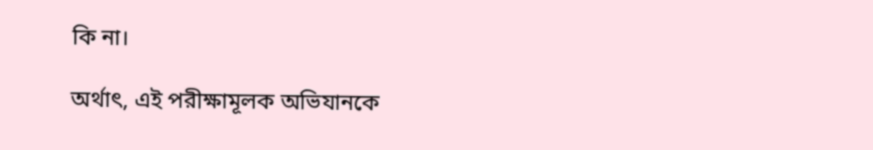কি না।

অর্থাৎ, এই পরীক্ষামূলক অভিযানকে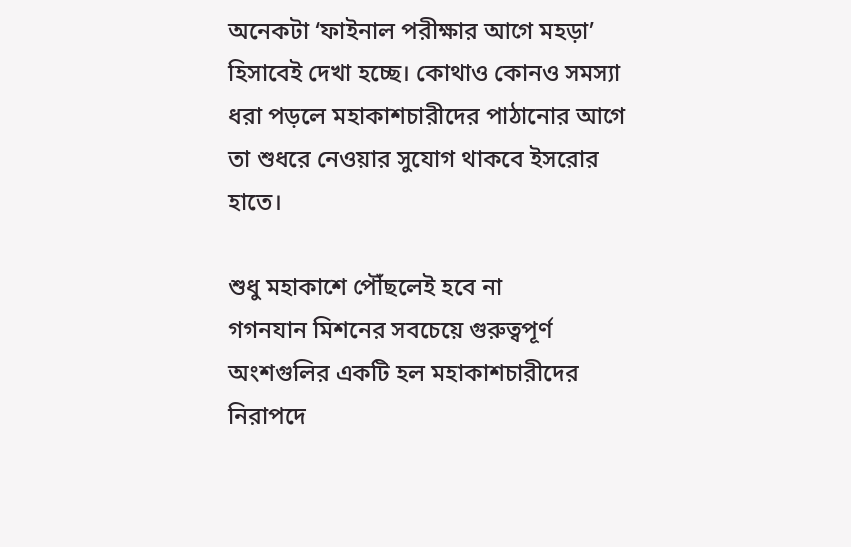অনেকটা ‘ফাইনাল পরীক্ষার আগে মহড়া’ হিসাবেই দেখা হচ্ছে। কোথাও কোনও সমস্যা ধরা পড়লে মহাকাশচারীদের পাঠানোর আগে তা শুধরে নেওয়ার সুযোগ থাকবে ইসরোর হাতে।

শুধু মহাকাশে পৌঁছলেই হবে না
গগনযান মিশনের সবচেয়ে গুরুত্বপূর্ণ অংশগুলির একটি হল মহাকাশচারীদের নিরাপদে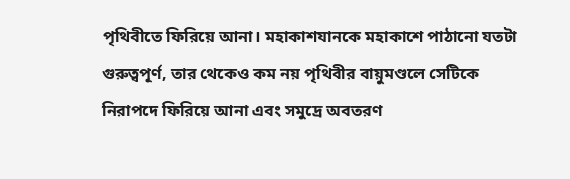পৃথিবীতে ফিরিয়ে আনা। মহাকাশযানকে মহাকাশে পাঠানো যতটা গুরুত্বপূর্ণ, তার থেকেও কম নয় পৃথিবীর বায়ুমণ্ডলে সেটিকে নিরাপদে ফিরিয়ে আনা এবং সমুদ্রে অবতরণ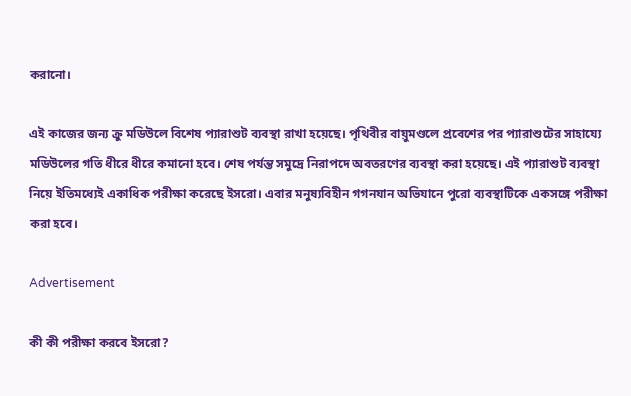করানো।

এই কাজের জন্য ক্রু মডিউলে বিশেষ প্যারাশুট ব্যবস্থা রাখা হয়েছে। পৃথিবীর বায়ুমণ্ডলে প্রবেশের পর প্যারাশুটের সাহায্যে মডিউলের গতি ধীরে ধীরে কমানো হবে। শেষ পর্যন্ত সমুদ্রে নিরাপদে অবতরণের ব্যবস্থা করা হয়েছে। এই প্যারাশুট ব্যবস্থা নিয়ে ইতিমধ্যেই একাধিক পরীক্ষা করেছে ইসরো। এবার মনুষ্যবিহীন গগনযান অভিযানে পুরো ব্যবস্থাটিকে একসঙ্গে পরীক্ষা করা হবে।

Advertisement

কী কী পরীক্ষা করবে ইসরো?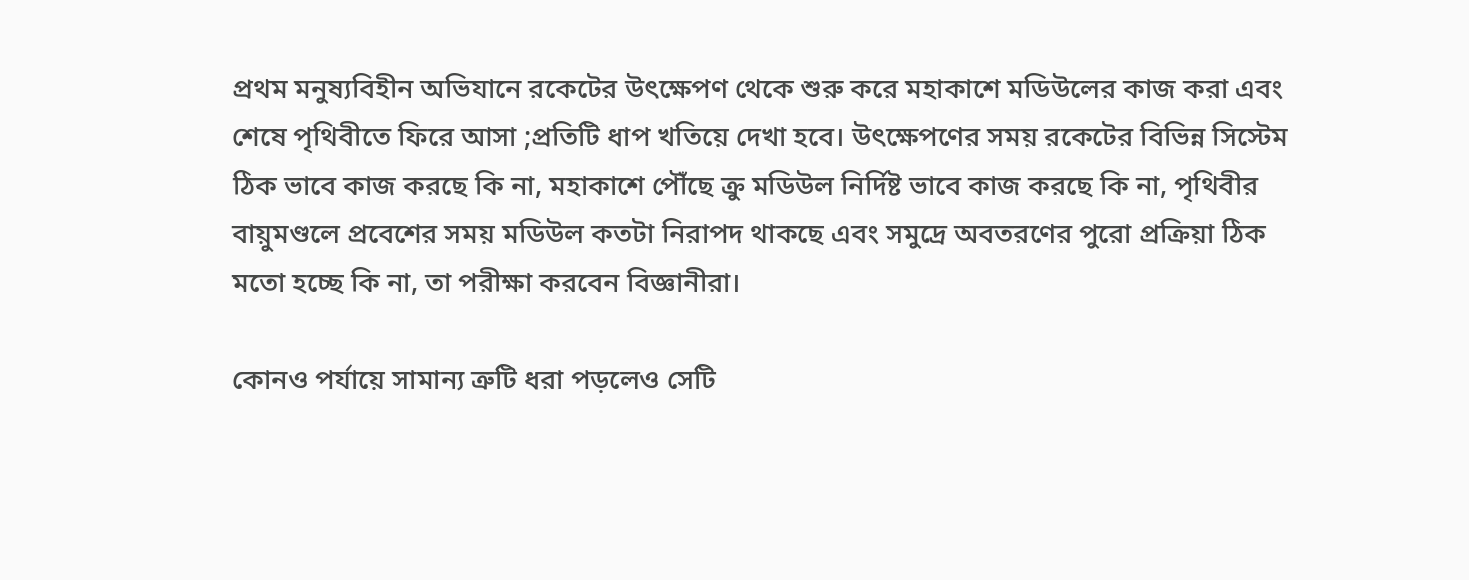প্রথম মনুষ্যবিহীন অভিযানে রকেটের উৎক্ষেপণ থেকে শুরু করে মহাকাশে মডিউলের কাজ করা এবং শেষে পৃথিবীতে ফিরে আসা ;প্রতিটি ধাপ খতিয়ে দেখা হবে। উৎক্ষেপণের সময় রকেটের বিভিন্ন সিস্টেম ঠিক ভাবে কাজ করছে কি না, মহাকাশে পৌঁছে ক্রু মডিউল নির্দিষ্ট ভাবে কাজ করছে কি না, পৃথিবীর বায়ুমণ্ডলে প্রবেশের সময় মডিউল কতটা নিরাপদ থাকছে এবং সমুদ্রে অবতরণের পুরো প্রক্রিয়া ঠিক মতো হচ্ছে কি না, তা পরীক্ষা করবেন বিজ্ঞানীরা।

কোনও পর্যায়ে সামান্য ত্রুটি ধরা পড়লেও সেটি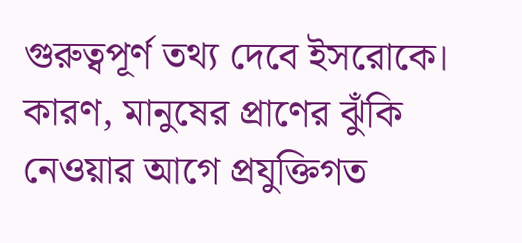গুরুত্বপূর্ণ তথ্য দেবে ইসরোকে। কারণ, মানুষের প্রাণের ঝুঁকি নেওয়ার আগে প্রযুক্তিগত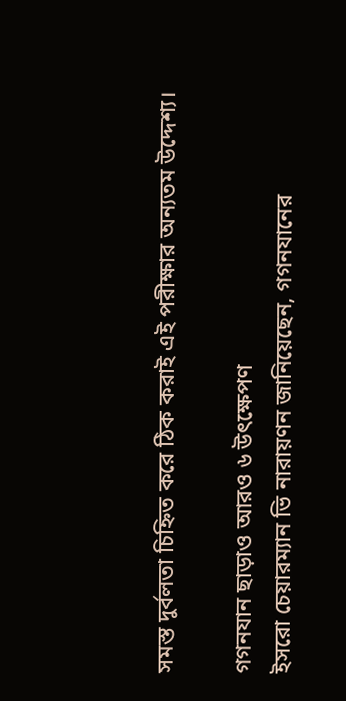সমস্ত দুর্বলতা চিহ্নিত করে ঠিক করাই এই পরীক্ষার অন্যতম উদ্দেশ্য।

গগনযান ছাড়াও আরও ৬ উৎক্ষেপণ
ইসরো চেয়ারম্যান ভি নারায়ণন জানিয়েছেন, গগনযানের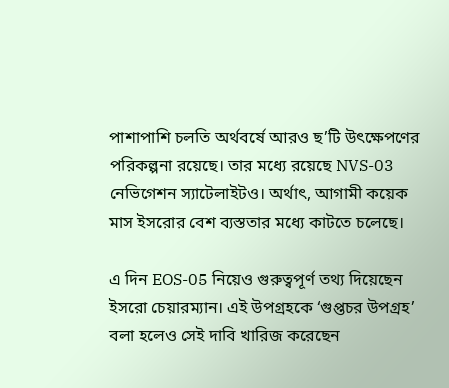পাশাপাশি চলতি অর্থবর্ষে আরও ছ’টি উৎক্ষেপণের পরিকল্পনা রয়েছে। তার মধ্যে রয়েছে NVS-03 নেভিগেশন স্যাটেলাইটও। অর্থাৎ, আগামী কয়েক মাস ইসরোর বেশ ব্যস্ততার মধ্যে কাটতে চলেছে।

এ দিন EOS-05 নিয়েও গুরুত্বপূর্ণ তথ্য দিয়েছেন ইসরো চেয়ারম্যান। এই উপগ্রহকে ‘গুপ্তচর উপগ্রহ’ বলা হলেও সেই দাবি খারিজ করেছেন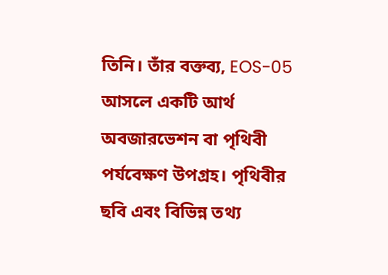তিনি। তাঁর বক্তব্য, EOS-05 আসলে একটি আর্থ অবজারভেশন বা পৃথিবী পর্যবেক্ষণ উপগ্রহ। পৃথিবীর ছবি এবং বিভিন্ন তথ্য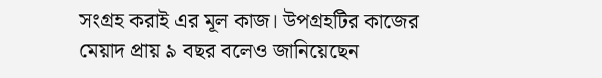সংগ্রহ করাই এর মূল কাজ। উপগ্রহটির কাজের মেয়াদ প্রায় ৯ বছর বলেও জানিয়েছেন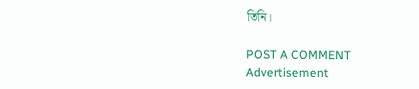তিনি।

POST A COMMENT
Advertisement